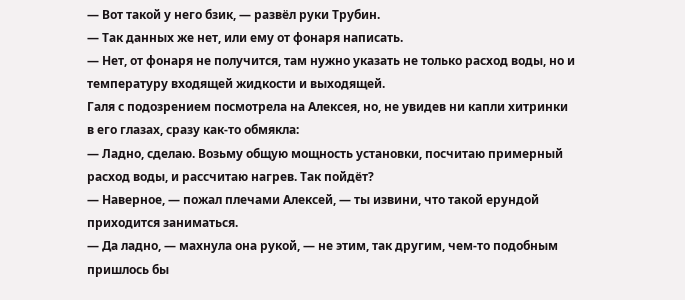— Вот такой у него бзик, — развёл руки Трубин.
— Так данных же нет, или ему от фонаря написать.
— Нет, от фонаря не получится, там нужно указать не только расход воды, но и температуру входящей жидкости и выходящей.
Галя с подозрением посмотрела на Алексея, но, не увидев ни капли хитринки в его глазах, сразу как-то обмякла:
— Ладно, сделаю. Возьму общую мощность установки, посчитаю примерный расход воды, и рассчитаю нагрев. Так пойдёт?
— Наверное, — пожал плечами Алексей, — ты извини, что такой ерундой приходится заниматься.
— Да ладно, — махнула она рукой, — не этим, так другим, чем-то подобным пришлось бы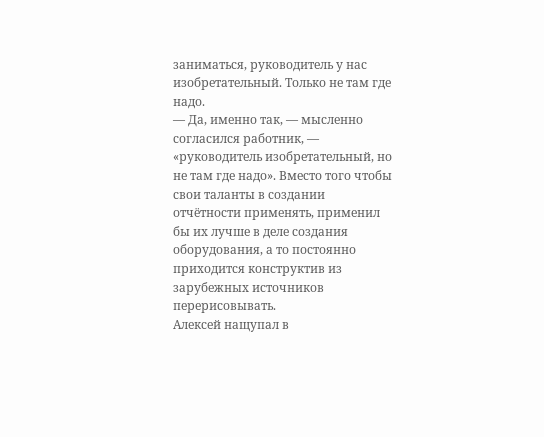заниматься, руководитель у нас изобретательный. Только не там где надо.
— Да, именно так, — мысленно согласился работник, — «руководитель изобретательный, но не там где надо». Вместо того чтобы свои таланты в создании отчётности применять, применил бы их лучше в деле создания оборудования, а то постоянно приходится конструктив из зарубежных источников перерисовывать.
Алексей нащупал в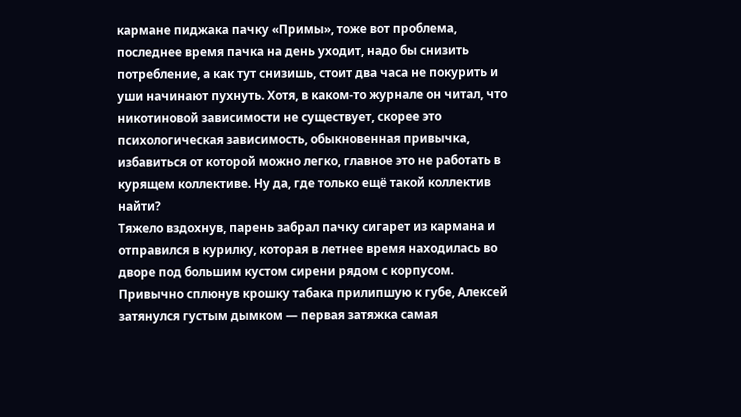кармане пиджака пачку «Примы», тоже вот проблема, последнее время пачка на день уходит, надо бы снизить потребление, а как тут снизишь, стоит два часа не покурить и уши начинают пухнуть. Хотя, в каком-то журнале он читал, что никотиновой зависимости не существует, скорее это психологическая зависимость, обыкновенная привычка, избавиться от которой можно легко, главное это не работать в курящем коллективе. Ну да, где только ещё такой коллектив найти?
Тяжело вздохнув, парень забрал пачку сигарет из кармана и отправился в курилку, которая в летнее время находилась во дворе под большим кустом сирени рядом с корпусом. Привычно сплюнув крошку табака прилипшую к губе, Алексей затянулся густым дымком — первая затяжка самая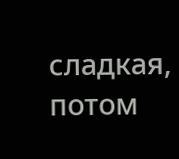сладкая, потом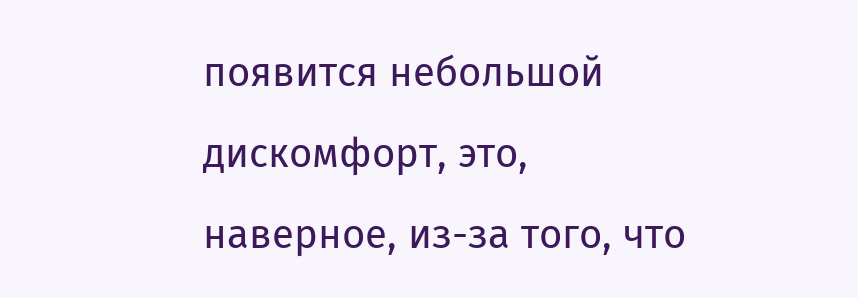появится небольшой дискомфорт, это, наверное, из-за того, что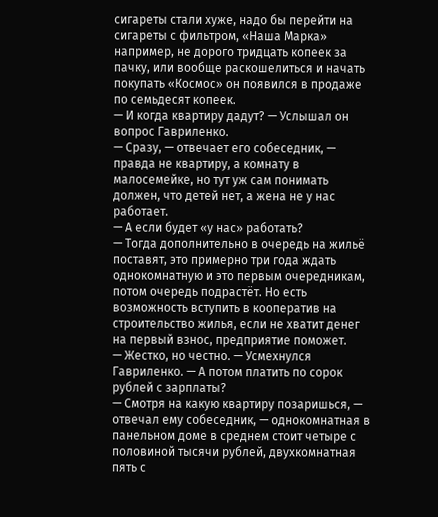сигареты стали хуже, надо бы перейти на сигареты с фильтром, «Наша Марка» например, не дорого тридцать копеек за пачку, или вообще раскошелиться и начать покупать «Космос» он появился в продаже по семьдесят копеек.
— И когда квартиру дадут? — Услышал он вопрос Гавриленко.
— Сразу, — отвечает его собеседник, — правда не квартиру, а комнату в малосемейке, но тут уж сам понимать должен, что детей нет, а жена не у нас работает.
— А если будет «у нас» работать?
— Тогда дополнительно в очередь на жильё поставят, это примерно три года ждать однокомнатную и это первым очередникам, потом очередь подрастёт. Но есть возможность вступить в кооператив на строительство жилья, если не хватит денег на первый взнос, предприятие поможет.
— Жестко, но честно. — Усмехнулся Гавриленко. — А потом платить по сорок рублей с зарплаты?
— Смотря на какую квартиру позаришься, — отвечал ему собеседник, — однокомнатная в панельном доме в среднем стоит четыре с половиной тысячи рублей, двухкомнатная пять с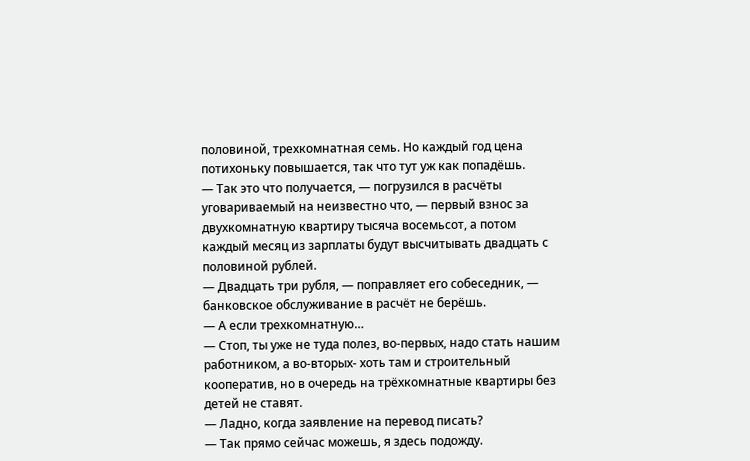половиной, трехкомнатная семь. Но каждый год цена потихоньку повышается, так что тут уж как попадёшь.
— Так это что получается, — погрузился в расчёты уговариваемый на неизвестно что, — первый взнос за двухкомнатную квартиру тысяча восемьсот, а потом каждый месяц из зарплаты будут высчитывать двадцать с половиной рублей.
— Двадцать три рубля, — поправляет его собеседник, — банковское обслуживание в расчёт не берёшь.
— А если трехкомнатную…
— Стоп, ты уже не туда полез, во-первых, надо стать нашим работником, а во-вторых- хоть там и строительный кооператив, но в очередь на трёхкомнатные квартиры без детей не ставят.
— Ладно, когда заявление на перевод писать?
— Так прямо сейчас можешь, я здесь подожду.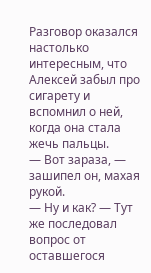Разговор оказался настолько интересным, что Алексей забыл про сигарету и вспомнил о ней, когда она стала жечь пальцы.
— Вот зараза, — зашипел он, махая рукой.
— Ну и как? — Тут же последовал вопрос от оставшегося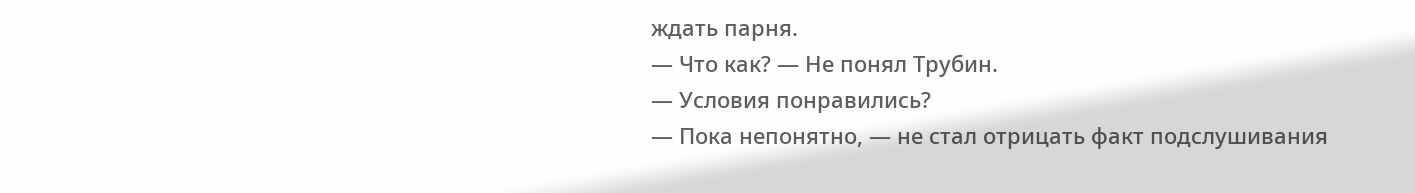ждать парня.
— Что как? — Не понял Трубин.
— Условия понравились?
— Пока непонятно, — не стал отрицать факт подслушивания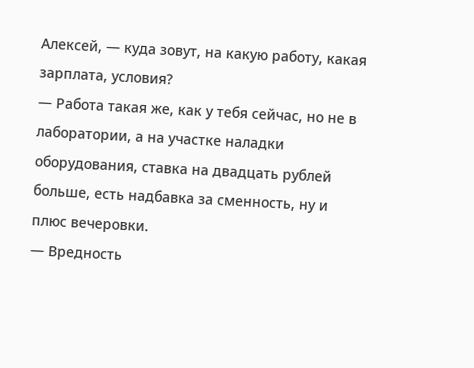Алексей, — куда зовут, на какую работу, какая зарплата, условия?
— Работа такая же, как у тебя сейчас, но не в лаборатории, а на участке наладки оборудования, ставка на двадцать рублей больше, есть надбавка за сменность, ну и плюс вечеровки.
— Вредность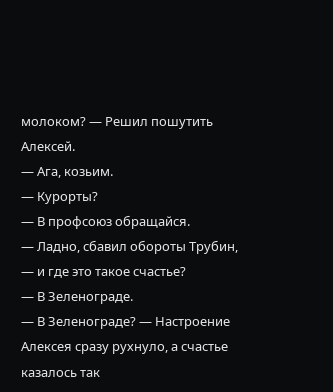молоком? — Решил пошутить Алексей.
— Ага, козьим.
— Курорты?
— В профсоюз обращайся.
— Ладно, сбавил обороты Трубин, — и где это такое счастье?
— В Зеленограде.
— В Зеленограде? — Настроение Алексея сразу рухнуло, а счастье казалось так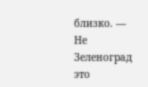близко. — Не Зеленоград это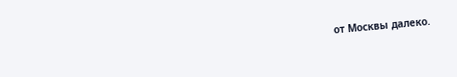от Москвы далеко.